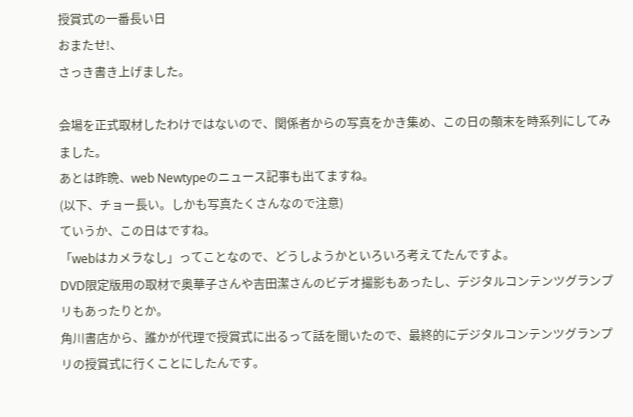授賞式の一番長い日
おまたせ!、
さっき書き上げました。

会場を正式取材したわけではないので、関係者からの写真をかき集め、この日の顛末を時系列にしてみました。
あとは昨晩、web Newtypeのニュース記事も出てますね。
(以下、チョー長い。しかも写真たくさんなので注意)
ていうか、この日はですね。
「webはカメラなし」ってことなので、どうしようかといろいろ考えてたんですよ。
DVD限定版用の取材で奥華子さんや吉田潔さんのビデオ撮影もあったし、デジタルコンテンツグランプリもあったりとか。
角川書店から、誰かが代理で授賞式に出るって話を聞いたので、最終的にデジタルコンテンツグランプリの授賞式に行くことにしたんです。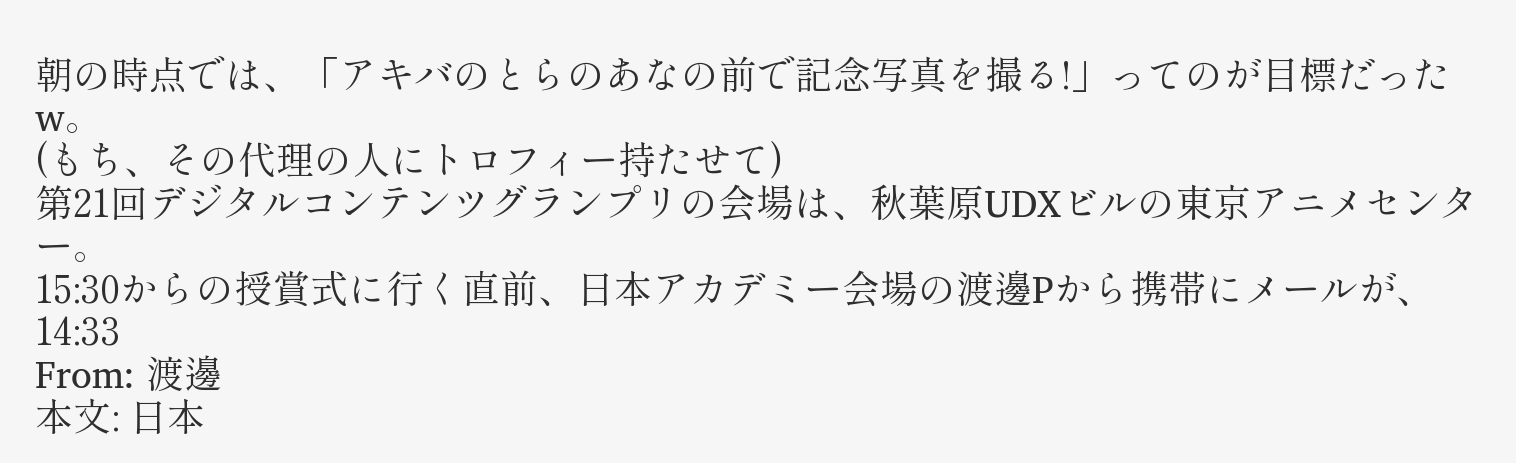朝の時点では、「アキバのとらのあなの前で記念写真を撮る!」ってのが目標だったw。
(もち、その代理の人にトロフィー持たせて)
第21回デジタルコンテンツグランプリの会場は、秋葉原UDXビルの東京アニメセンター。
15:30からの授賞式に行く直前、日本アカデミー会場の渡邊Pから携帯にメールが、
14:33
From: 渡邊
本文: 日本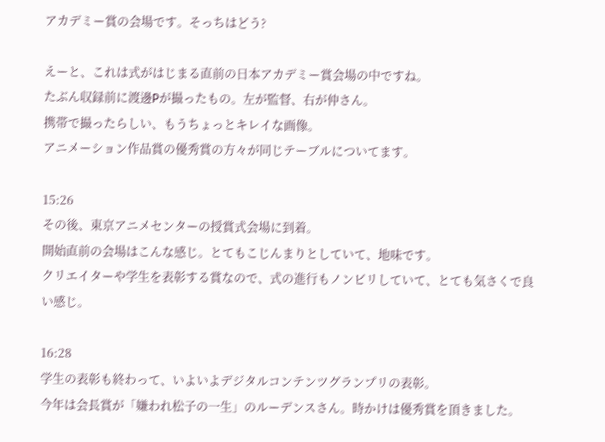アカデミー賞の会場です。そっちはどう?

えーと、これは式がはじまる直前の日本アカデミー賞会場の中ですね。
たぶん収録前に渡邊Pが撮ったもの。左が監督、右が仲さん。
携帯で撮ったらしい、もうちょっとキレイな画像。
アニメーション作品賞の優秀賞の方々が同じテーブルについてます。

15:26
その後、東京アニメセンターの授賞式会場に到着。
開始直前の会場はこんな感じ。とてもこじんまりとしていて、地味です。
クリエイターや学生を表彰する賞なので、式の進行もノンビリしていて、とても気さくで良い感じ。

16:28
学生の表彰も終わって、いよいよデジタルコンテンツグランプリの表彰。
今年は会長賞が「嫌われ松子の一生」のルーデンスさん。時かけは優秀賞を頂きました。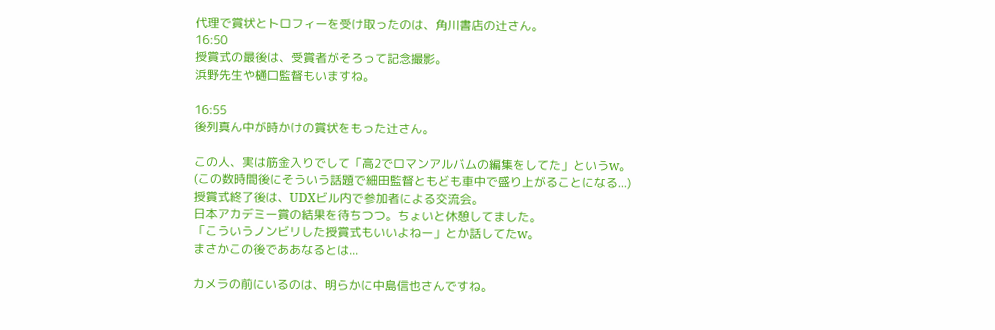代理で賞状とトロフィーを受け取ったのは、角川書店の辻さん。
16:50
授賞式の最後は、受賞者がそろって記念撮影。
浜野先生や樋口監督もいますね。

16:55
後列真ん中が時かけの賞状をもった辻さん。

この人、実は筋金入りでして「高2でロマンアルバムの編集をしてた」というw。
(この数時間後にそういう話題で細田監督ともども車中で盛り上がることになる...)
授賞式終了後は、UDXビル内で参加者による交流会。
日本アカデミー賞の結果を待ちつつ。ちょいと休憩してました。
「こういうノンビリした授賞式もいいよねー」とか話してたw。
まさかこの後でああなるとは...

カメラの前にいるのは、明らかに中島信也さんですね。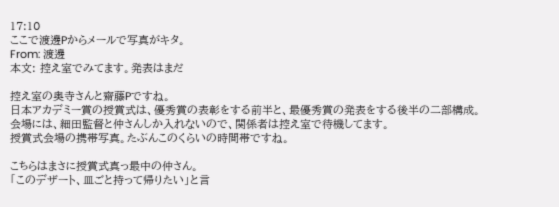17:10
ここで渡邊Pからメールで写真がキタ。
From: 渡邊
本文: 控え室でみてます。発表はまだ

控え室の奥寺さんと齋藤Pですね。
日本アカデミー賞の授賞式は、優秀賞の表彰をする前半と、最優秀賞の発表をする後半の二部構成。
会場には、細田監督と仲さんしか入れないので、関係者は控え室で待機してます。
授賞式会場の携帯写真。たぶんこのくらいの時間帯ですね。

こちらはまさに授賞式真っ最中の仲さん。
「このデザート、皿ごと持って帰りたい」と言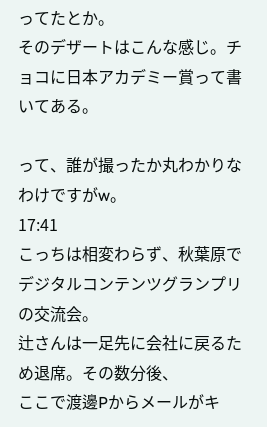ってたとか。
そのデザートはこんな感じ。チョコに日本アカデミー賞って書いてある。

って、誰が撮ったか丸わかりなわけですがw。
17:41
こっちは相変わらず、秋葉原でデジタルコンテンツグランプリの交流会。
辻さんは一足先に会社に戻るため退席。その数分後、
ここで渡邊Pからメールがキ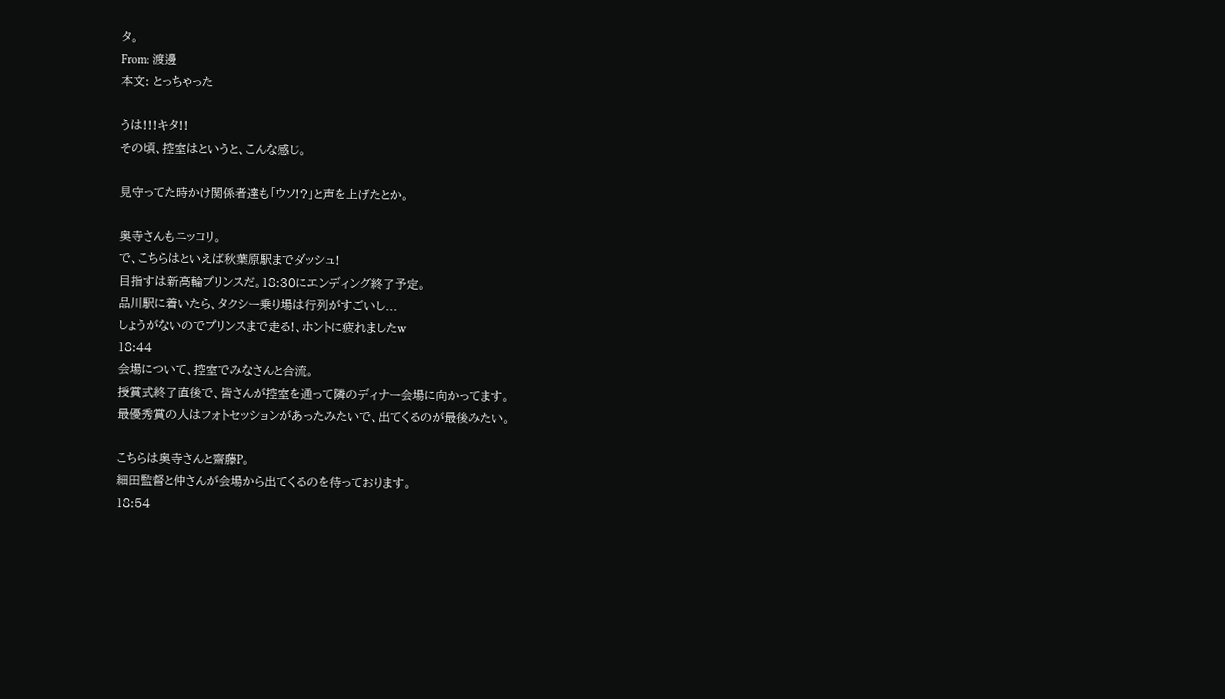タ。
From: 渡邊
本文: とっちゃった

うは!!!キタ!!
その頃、控室はというと、こんな感じ。

見守ってた時かけ関係者達も「ウソ!?」と声を上げたとか。

奥寺さんもニッコリ。
で、こちらはといえば秋葉原駅までダッシュ!
目指すは新高輪プリンスだ。18:30にエンディング終了予定。
品川駅に着いたら、タクシー乗り場は行列がすごいし...
しょうがないのでプリンスまで走る!、ホントに疲れましたw
18:44
会場について、控室でみなさんと合流。
授賞式終了直後で、皆さんが控室を通って隣のディナー会場に向かってます。
最優秀賞の人はフォトセッションがあったみたいで、出てくるのが最後みたい。

こちらは奥寺さんと齋藤P。
細田監督と仲さんが会場から出てくるのを待っております。
18:54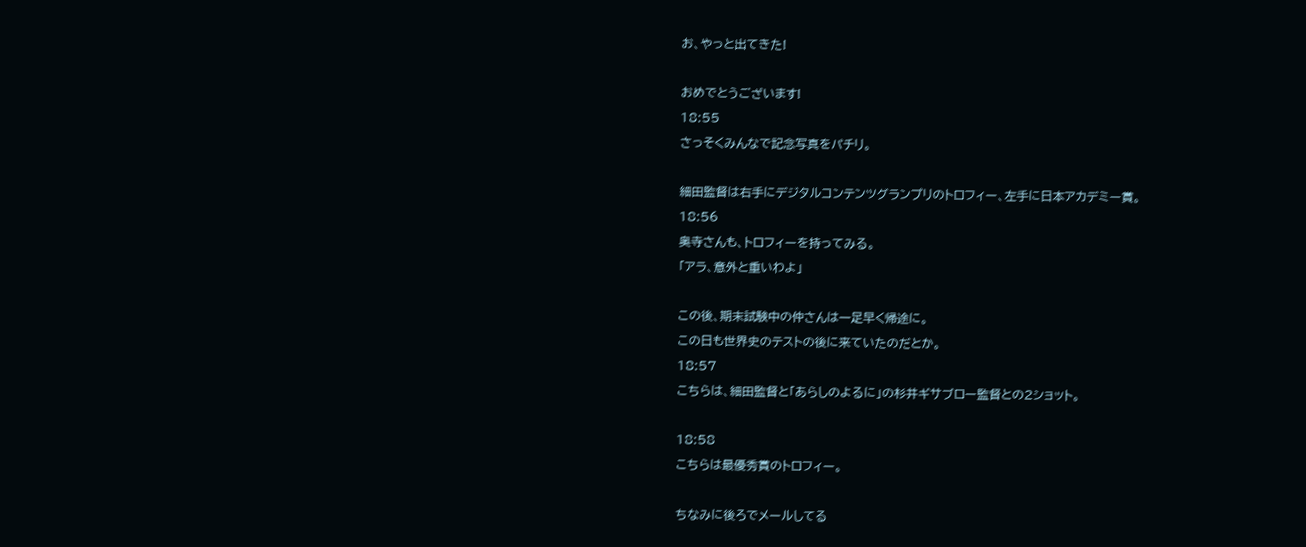お、やっと出てきた!

おめでとうございます!
18:55
さっそくみんなで記念写真をパチリ。

細田監督は右手にデジタルコンテンツグランプリのトロフィー、左手に日本アカデミー賞。
18:56
奥寺さんも、トロフィーを持ってみる。
「アラ、意外と重いわよ」

この後、期末試験中の仲さんは一足早く帰途に。
この日も世界史のテストの後に来ていたのだとか。
18:57
こちらは、細田監督と「あらしのよるに」の杉井ギサブロー監督との2ショット。

18:58
こちらは最優秀賞のトロフィー。

ちなみに後ろでメールしてる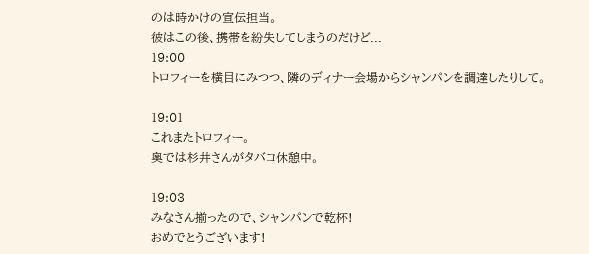のは時かけの宣伝担当。
彼はこの後、携帯を紛失してしまうのだけど...
19:00
トロフィーを横目にみつつ、隣のディナー会場からシャンパンを調達したりして。

19:01
これまたトロフィー。
奥では杉井さんがタバコ休憩中。

19:03
みなさん揃ったので、シャンパンで乾杯!
おめでとうございます!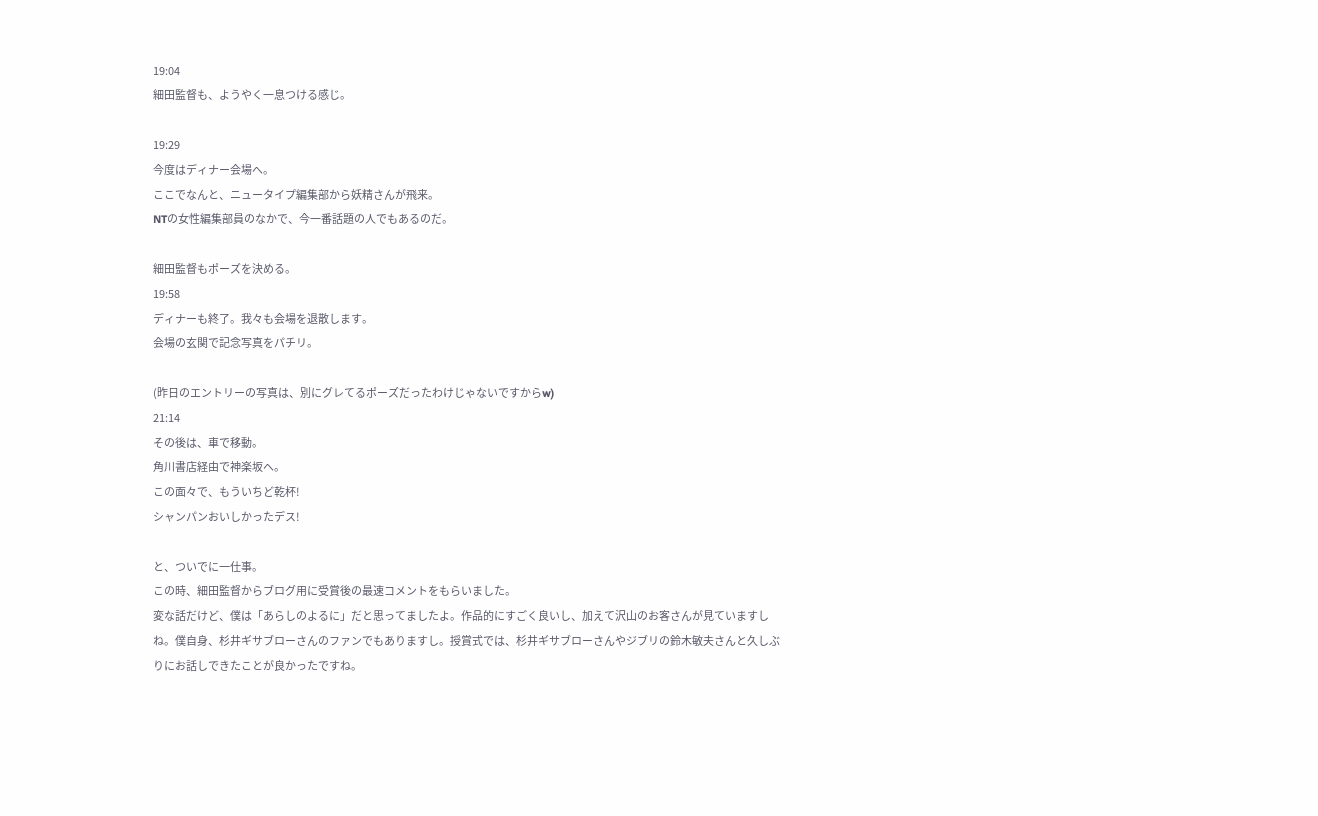19:04
細田監督も、ようやく一息つける感じ。

19:29
今度はディナー会場へ。
ここでなんと、ニュータイプ編集部から妖精さんが飛来。
NTの女性編集部員のなかで、今一番話題の人でもあるのだ。

細田監督もポーズを決める。
19:58
ディナーも終了。我々も会場を退散します。
会場の玄関で記念写真をパチリ。

(昨日のエントリーの写真は、別にグレてるポーズだったわけじゃないですからw)
21:14
その後は、車で移動。
角川書店経由で神楽坂へ。
この面々で、もういちど乾杯!
シャンパンおいしかったデス!

と、ついでに一仕事。
この時、細田監督からブログ用に受賞後の最速コメントをもらいました。
変な話だけど、僕は「あらしのよるに」だと思ってましたよ。作品的にすごく良いし、加えて沢山のお客さんが見ていますしね。僕自身、杉井ギサブローさんのファンでもありますし。授賞式では、杉井ギサブローさんやジブリの鈴木敏夫さんと久しぶりにお話しできたことが良かったですね。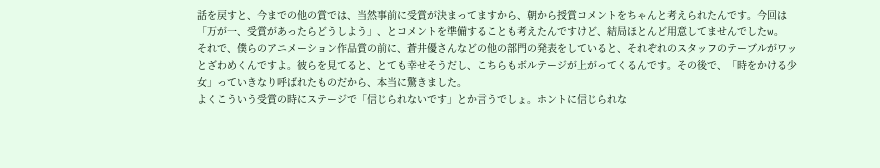話を戻すと、今までの他の賞では、当然事前に受賞が決まってますから、朝から授賞コメントをちゃんと考えられたんです。今回は「万が一、受賞があったらどうしよう」、とコメントを準備することも考えたんですけど、結局ほとんど用意してませんでしたw。
それで、僕らのアニメーション作品賞の前に、蒼井優さんなどの他の部門の発表をしていると、それぞれのスタッフのテーブルがワッとざわめくんですよ。彼らを見てると、とても幸せそうだし、こちらもボルテージが上がってくるんです。その後で、「時をかける少女」っていきなり呼ばれたものだから、本当に驚きました。
よくこういう受賞の時にステージで「信じられないです」とか言うでしょ。ホントに信じられな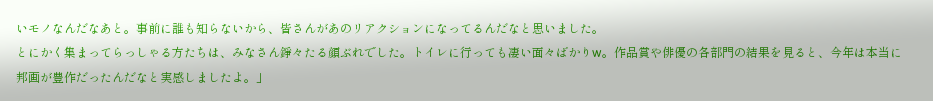いモノなんだなあと。事前に誰も知らないから、皆さんがあのリアクションになってるんだなと思いました。
とにかく集まってらっしゃる方たちは、みなさん錚々たる顔ぶれでした。トイレに行っても凄い面々ばかりw。作品賞や俳優の各部門の結果を見ると、今年は本当に邦画が豊作だったんだなと実感しましたよ。」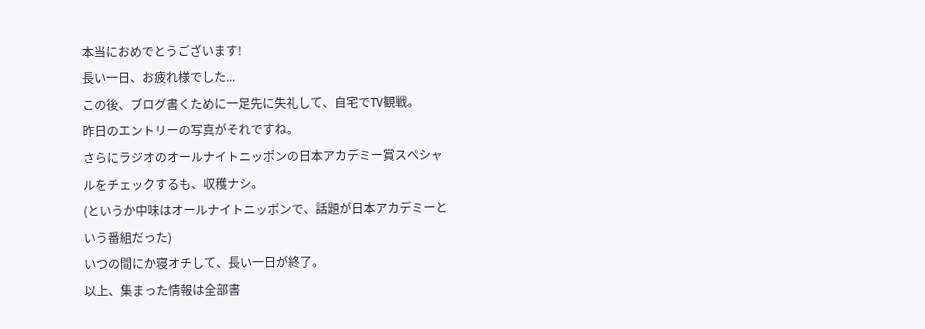本当におめでとうございます!
長い一日、お疲れ様でした...
この後、ブログ書くために一足先に失礼して、自宅でTV観戦。
昨日のエントリーの写真がそれですね。
さらにラジオのオールナイトニッポンの日本アカデミー賞スペシャルをチェックするも、収穫ナシ。
(というか中味はオールナイトニッポンで、話題が日本アカデミーという番組だった)
いつの間にか寝オチして、長い一日が終了。
以上、集まった情報は全部書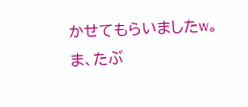かせてもらいましたw。
ま、たぶ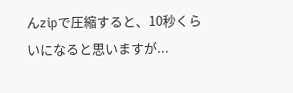んzipで圧縮すると、10秒くらいになると思いますが...